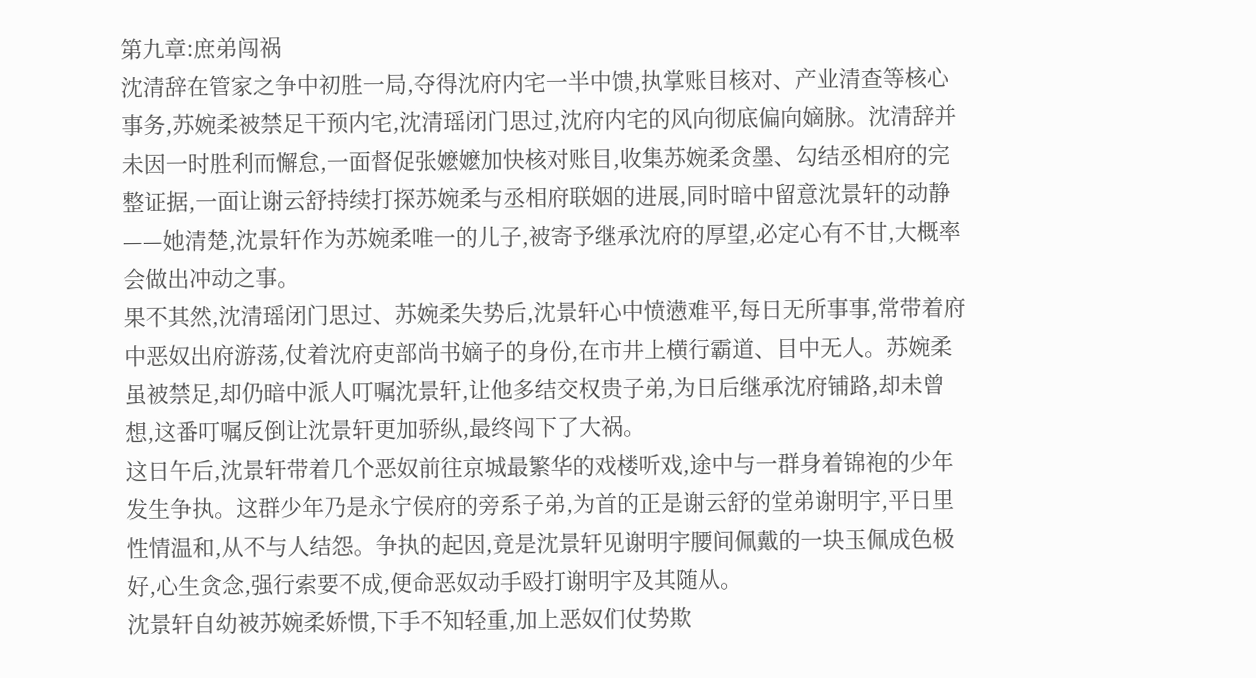第九章:庶弟闯祸
沈清辞在管家之争中初胜一局,夺得沈府内宅一半中馈,执掌账目核对、产业清查等核心事务,苏婉柔被禁足干预内宅,沈清瑶闭门思过,沈府内宅的风向彻底偏向嫡脉。沈清辞并未因一时胜利而懈怠,一面督促张嬷嬷加快核对账目,收集苏婉柔贪墨、勾结丞相府的完整证据,一面让谢云舒持续打探苏婉柔与丞相府联姻的进展,同时暗中留意沈景轩的动静——她清楚,沈景轩作为苏婉柔唯一的儿子,被寄予继承沈府的厚望,必定心有不甘,大概率会做出冲动之事。
果不其然,沈清瑶闭门思过、苏婉柔失势后,沈景轩心中愤懑难平,每日无所事事,常带着府中恶奴出府游荡,仗着沈府吏部尚书嫡子的身份,在市井上横行霸道、目中无人。苏婉柔虽被禁足,却仍暗中派人叮嘱沈景轩,让他多结交权贵子弟,为日后继承沈府铺路,却未曾想,这番叮嘱反倒让沈景轩更加骄纵,最终闯下了大祸。
这日午后,沈景轩带着几个恶奴前往京城最繁华的戏楼听戏,途中与一群身着锦袍的少年发生争执。这群少年乃是永宁侯府的旁系子弟,为首的正是谢云舒的堂弟谢明宇,平日里性情温和,从不与人结怨。争执的起因,竟是沈景轩见谢明宇腰间佩戴的一块玉佩成色极好,心生贪念,强行索要不成,便命恶奴动手殴打谢明宇及其随从。
沈景轩自幼被苏婉柔娇惯,下手不知轻重,加上恶奴们仗势欺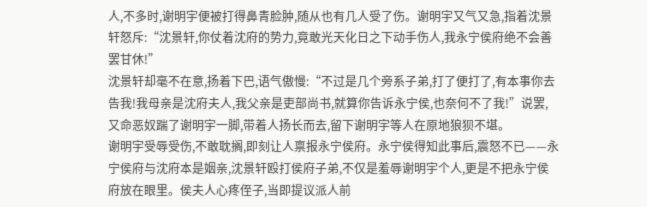人,不多时,谢明宇便被打得鼻青脸肿,随从也有几人受了伤。谢明宇又气又急,指着沈景轩怒斥:“沈景轩,你仗着沈府的势力,竟敢光天化日之下动手伤人,我永宁侯府绝不会善罢甘休!”
沈景轩却毫不在意,扬着下巴,语气傲慢:“不过是几个旁系子弟,打了便打了,有本事你去告我!我母亲是沈府夫人,我父亲是吏部尚书,就算你告诉永宁侯,也奈何不了我!”说罢,又命恶奴踹了谢明宇一脚,带着人扬长而去,留下谢明宇等人在原地狼狈不堪。
谢明宇受辱受伤,不敢耽搁,即刻让人禀报永宁侯府。永宁侯得知此事后,震怒不已——永宁侯府与沈府本是姻亲,沈景轩殴打侯府子弟,不仅是羞辱谢明宇个人,更是不把永宁侯府放在眼里。侯夫人心疼侄子,当即提议派人前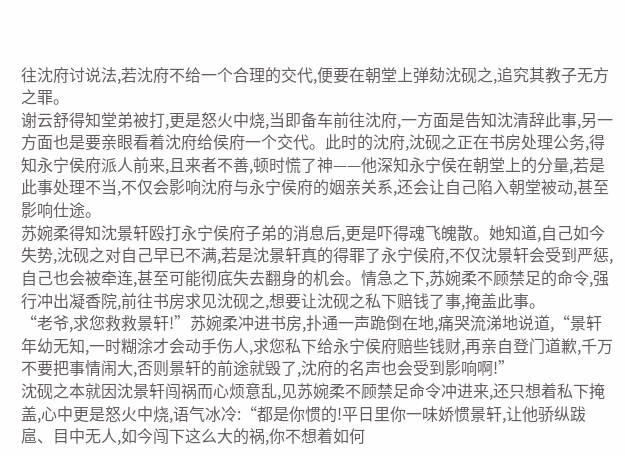往沈府讨说法,若沈府不给一个合理的交代,便要在朝堂上弹劾沈砚之,追究其教子无方之罪。
谢云舒得知堂弟被打,更是怒火中烧,当即备车前往沈府,一方面是告知沈清辞此事,另一方面也是要亲眼看着沈府给侯府一个交代。此时的沈府,沈砚之正在书房处理公务,得知永宁侯府派人前来,且来者不善,顿时慌了神——他深知永宁侯在朝堂上的分量,若是此事处理不当,不仅会影响沈府与永宁侯府的姻亲关系,还会让自己陷入朝堂被动,甚至影响仕途。
苏婉柔得知沈景轩殴打永宁侯府子弟的消息后,更是吓得魂飞魄散。她知道,自己如今失势,沈砚之对自己早已不满,若是沈景轩真的得罪了永宁侯府,不仅沈景轩会受到严惩,自己也会被牵连,甚至可能彻底失去翻身的机会。情急之下,苏婉柔不顾禁足的命令,强行冲出凝香院,前往书房求见沈砚之,想要让沈砚之私下赔钱了事,掩盖此事。
“老爷,求您救救景轩!”苏婉柔冲进书房,扑通一声跪倒在地,痛哭流涕地说道,“景轩年幼无知,一时糊涂才会动手伤人,求您私下给永宁侯府赔些钱财,再亲自登门道歉,千万不要把事情闹大,否则景轩的前途就毁了,沈府的名声也会受到影响啊!”
沈砚之本就因沈景轩闯祸而心烦意乱,见苏婉柔不顾禁足命令冲进来,还只想着私下掩盖,心中更是怒火中烧,语气冰冷:“都是你惯的!平日里你一味娇惯景轩,让他骄纵跋扈、目中无人,如今闯下这么大的祸,你不想着如何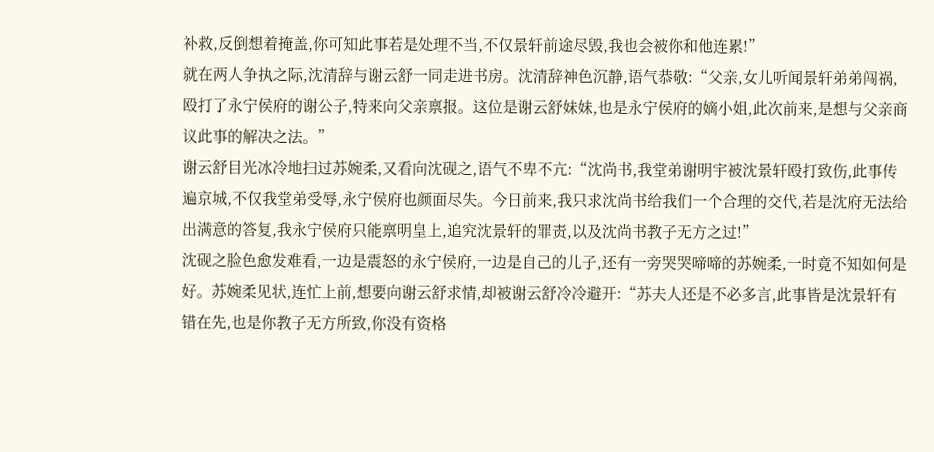补救,反倒想着掩盖,你可知此事若是处理不当,不仅景轩前途尽毁,我也会被你和他连累!”
就在两人争执之际,沈清辞与谢云舒一同走进书房。沈清辞神色沉静,语气恭敬:“父亲,女儿听闻景轩弟弟闯祸,殴打了永宁侯府的谢公子,特来向父亲禀报。这位是谢云舒妹妹,也是永宁侯府的嫡小姐,此次前来,是想与父亲商议此事的解决之法。”
谢云舒目光冰冷地扫过苏婉柔,又看向沈砚之,语气不卑不亢:“沈尚书,我堂弟谢明宇被沈景轩殴打致伤,此事传遍京城,不仅我堂弟受辱,永宁侯府也颜面尽失。今日前来,我只求沈尚书给我们一个合理的交代,若是沈府无法给出满意的答复,我永宁侯府只能禀明皇上,追究沈景轩的罪责,以及沈尚书教子无方之过!”
沈砚之脸色愈发难看,一边是震怒的永宁侯府,一边是自己的儿子,还有一旁哭哭啼啼的苏婉柔,一时竟不知如何是好。苏婉柔见状,连忙上前,想要向谢云舒求情,却被谢云舒冷冷避开:“苏夫人还是不必多言,此事皆是沈景轩有错在先,也是你教子无方所致,你没有资格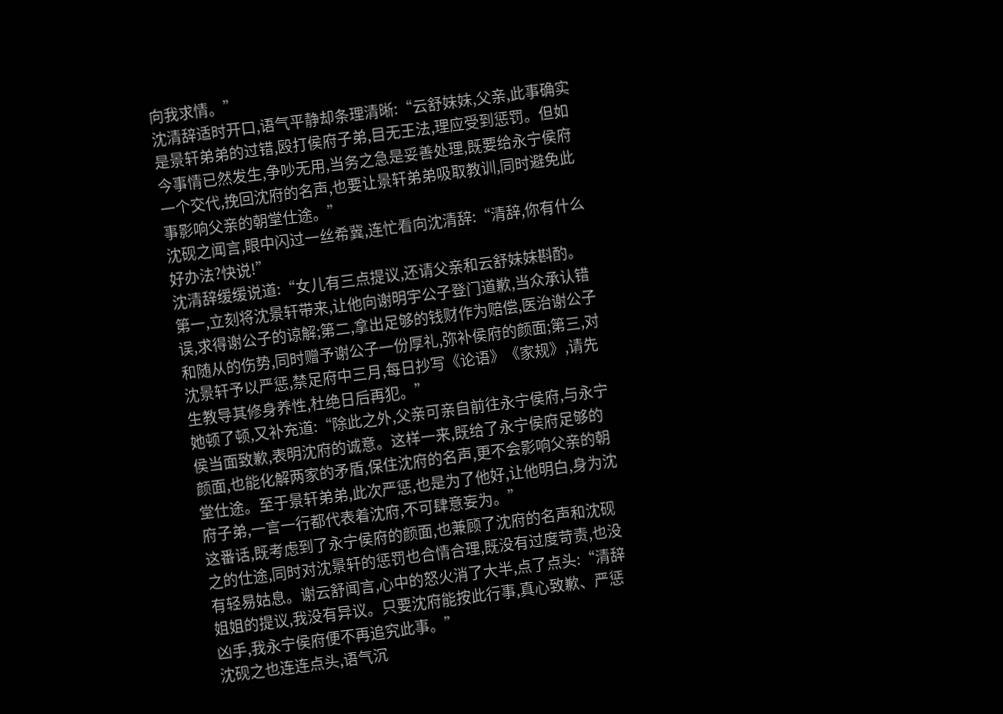向我求情。”
沈清辞适时开口,语气平静却条理清晰:“云舒妹妹,父亲,此事确实是景轩弟弟的过错,殴打侯府子弟,目无王法,理应受到惩罚。但如今事情已然发生,争吵无用,当务之急是妥善处理,既要给永宁侯府一个交代,挽回沈府的名声,也要让景轩弟弟吸取教训,同时避免此事影响父亲的朝堂仕途。”
沈砚之闻言,眼中闪过一丝希冀,连忙看向沈清辞:“清辞,你有什么好办法?快说!”
沈清辞缓缓说道:“女儿有三点提议,还请父亲和云舒妹妹斟酌。第一,立刻将沈景轩带来,让他向谢明宇公子登门道歉,当众承认错误,求得谢公子的谅解;第二,拿出足够的钱财作为赔偿,医治谢公子和随从的伤势,同时赠予谢公子一份厚礼,弥补侯府的颜面;第三,对沈景轩予以严惩,禁足府中三月,每日抄写《论语》《家规》,请先生教导其修身养性,杜绝日后再犯。”
她顿了顿,又补充道:“除此之外,父亲可亲自前往永宁侯府,与永宁侯当面致歉,表明沈府的诚意。这样一来,既给了永宁侯府足够的颜面,也能化解两家的矛盾,保住沈府的名声,更不会影响父亲的朝堂仕途。至于景轩弟弟,此次严惩,也是为了他好,让他明白,身为沈府子弟,一言一行都代表着沈府,不可肆意妄为。”
这番话,既考虑到了永宁侯府的颜面,也兼顾了沈府的名声和沈砚之的仕途,同时对沈景轩的惩罚也合情合理,既没有过度苛责,也没有轻易姑息。谢云舒闻言,心中的怒火消了大半,点了点头:“清辞姐姐的提议,我没有异议。只要沈府能按此行事,真心致歉、严惩凶手,我永宁侯府便不再追究此事。”
沈砚之也连连点头,语气沉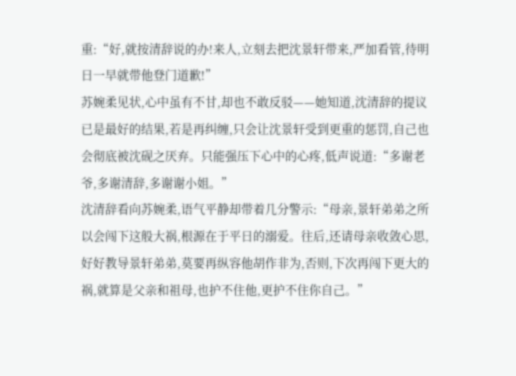重:“好,就按清辞说的办!来人,立刻去把沈景轩带来,严加看管,待明日一早就带他登门道歉!”
苏婉柔见状,心中虽有不甘,却也不敢反驳——她知道,沈清辞的提议已是最好的结果,若是再纠缠,只会让沈景轩受到更重的惩罚,自己也会彻底被沈砚之厌弃。只能强压下心中的心疼,低声说道:“多谢老爷,多谢清辞,多谢谢小姐。”
沈清辞看向苏婉柔,语气平静却带着几分警示:“母亲,景轩弟弟之所以会闯下这般大祸,根源在于平日的溺爱。往后,还请母亲收敛心思,好好教导景轩弟弟,莫要再纵容他胡作非为,否则,下次再闯下更大的祸,就算是父亲和祖母,也护不住他,更护不住你自己。”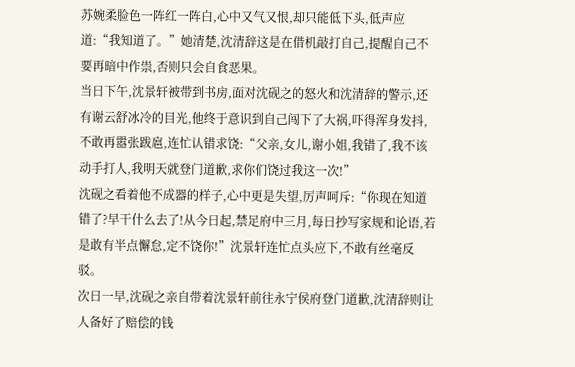苏婉柔脸色一阵红一阵白,心中又气又恨,却只能低下头,低声应道:“我知道了。”她清楚,沈清辞这是在借机敲打自己,提醒自己不要再暗中作祟,否则只会自食恶果。
当日下午,沈景轩被带到书房,面对沈砚之的怒火和沈清辞的警示,还有谢云舒冰冷的目光,他终于意识到自己闯下了大祸,吓得浑身发抖,不敢再嚣张跋扈,连忙认错求饶:“父亲,女儿,谢小姐,我错了,我不该动手打人,我明天就登门道歉,求你们饶过我这一次!”
沈砚之看着他不成器的样子,心中更是失望,厉声呵斥:“你现在知道错了?早干什么去了!从今日起,禁足府中三月,每日抄写家规和论语,若是敢有半点懈怠,定不饶你!”沈景轩连忙点头应下,不敢有丝毫反驳。
次日一早,沈砚之亲自带着沈景轩前往永宁侯府登门道歉,沈清辞则让人备好了赔偿的钱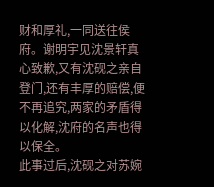财和厚礼,一同送往侯府。谢明宇见沈景轩真心致歉,又有沈砚之亲自登门,还有丰厚的赔偿,便不再追究,两家的矛盾得以化解,沈府的名声也得以保全。
此事过后,沈砚之对苏婉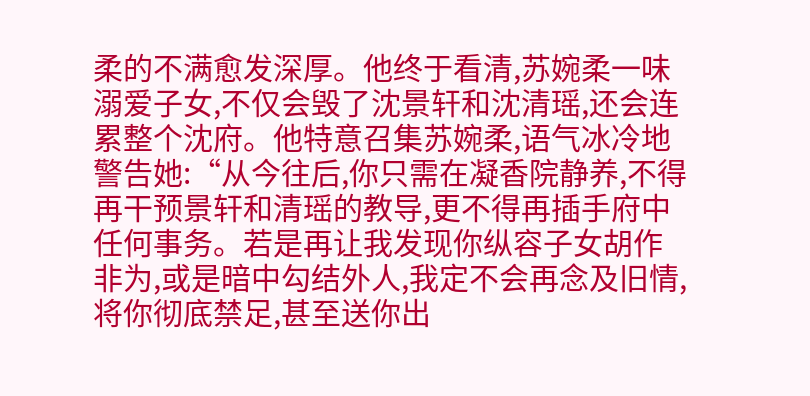柔的不满愈发深厚。他终于看清,苏婉柔一味溺爱子女,不仅会毁了沈景轩和沈清瑶,还会连累整个沈府。他特意召集苏婉柔,语气冰冷地警告她:“从今往后,你只需在凝香院静养,不得再干预景轩和清瑶的教导,更不得再插手府中任何事务。若是再让我发现你纵容子女胡作非为,或是暗中勾结外人,我定不会再念及旧情,将你彻底禁足,甚至送你出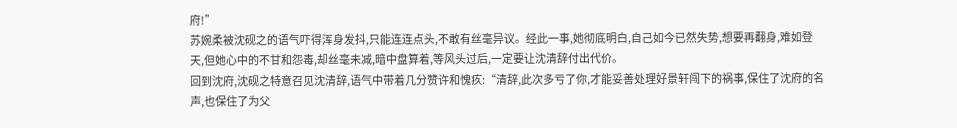府!”
苏婉柔被沈砚之的语气吓得浑身发抖,只能连连点头,不敢有丝毫异议。经此一事,她彻底明白,自己如今已然失势,想要再翻身,难如登天,但她心中的不甘和怨毒,却丝毫未减,暗中盘算着,等风头过后,一定要让沈清辞付出代价。
回到沈府,沈砚之特意召见沈清辞,语气中带着几分赞许和愧疚:“清辞,此次多亏了你,才能妥善处理好景轩闯下的祸事,保住了沈府的名声,也保住了为父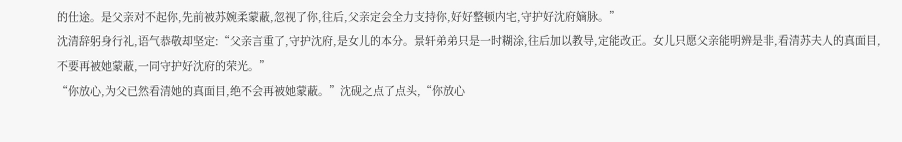的仕途。是父亲对不起你,先前被苏婉柔蒙蔽,忽视了你,往后,父亲定会全力支持你,好好整顿内宅,守护好沈府嫡脉。”
沈清辞躬身行礼,语气恭敬却坚定:“父亲言重了,守护沈府,是女儿的本分。景轩弟弟只是一时糊涂,往后加以教导,定能改正。女儿只愿父亲能明辨是非,看清苏夫人的真面目,不要再被她蒙蔽,一同守护好沈府的荣光。”
“你放心,为父已然看清她的真面目,绝不会再被她蒙蔽。”沈砚之点了点头,“你放心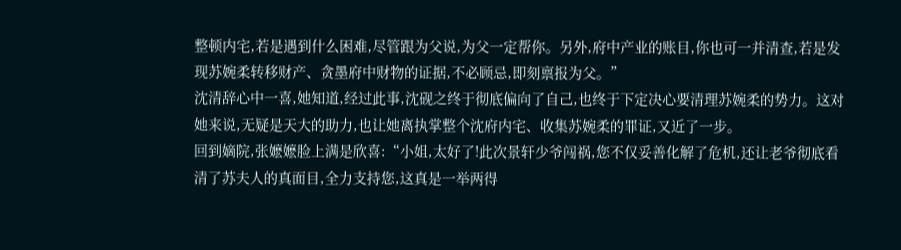整顿内宅,若是遇到什么困难,尽管跟为父说,为父一定帮你。另外,府中产业的账目,你也可一并清查,若是发现苏婉柔转移财产、贪墨府中财物的证据,不必顾忌,即刻禀报为父。”
沈清辞心中一喜,她知道,经过此事,沈砚之终于彻底偏向了自己,也终于下定决心要清理苏婉柔的势力。这对她来说,无疑是天大的助力,也让她离执掌整个沈府内宅、收集苏婉柔的罪证,又近了一步。
回到嫡院,张嬷嬷脸上满是欣喜:“小姐,太好了!此次景轩少爷闯祸,您不仅妥善化解了危机,还让老爷彻底看清了苏夫人的真面目,全力支持您,这真是一举两得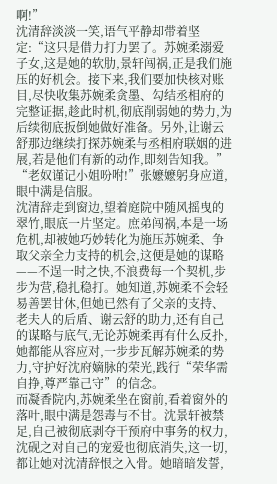啊!”
沈清辞淡淡一笑,语气平静却带着坚定:“这只是借力打力罢了。苏婉柔溺爱子女,这是她的软肋,景轩闯祸,正是我们施压的好机会。接下来,我们要加快核对账目,尽快收集苏婉柔贪墨、勾结丞相府的完整证据,趁此时机,彻底削弱她的势力,为后续彻底扳倒她做好准备。另外,让谢云舒那边继续打探苏婉柔与丞相府联姻的进展,若是他们有新的动作,即刻告知我。”
“老奴谨记小姐吩咐!”张嬷嬷躬身应道,眼中满是信服。
沈清辞走到窗边,望着庭院中随风摇曳的翠竹,眼底一片坚定。庶弟闯祸,本是一场危机,却被她巧妙转化为施压苏婉柔、争取父亲全力支持的机会,这便是她的谋略——不逞一时之快,不浪费每一个契机,步步为营,稳扎稳打。她知道,苏婉柔不会轻易善罢甘休,但她已然有了父亲的支持、老夫人的后盾、谢云舒的助力,还有自己的谋略与底气,无论苏婉柔再有什么反扑,她都能从容应对,一步步瓦解苏婉柔的势力,守护好沈府嫡脉的荣光,践行“荣华需自挣,尊严靠己守”的信念。
而凝香院内,苏婉柔坐在窗前,看着窗外的落叶,眼中满是怨毒与不甘。沈景轩被禁足,自己被彻底剥夺干预府中事务的权力,沈砚之对自己的宠爱也彻底消失,这一切,都让她对沈清辞恨之入骨。她暗暗发誓,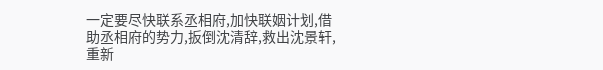一定要尽快联系丞相府,加快联姻计划,借助丞相府的势力,扳倒沈清辞,救出沈景轩,重新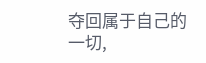夺回属于自己的一切,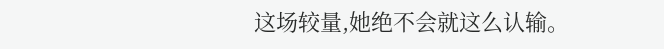这场较量,她绝不会就这么认输。